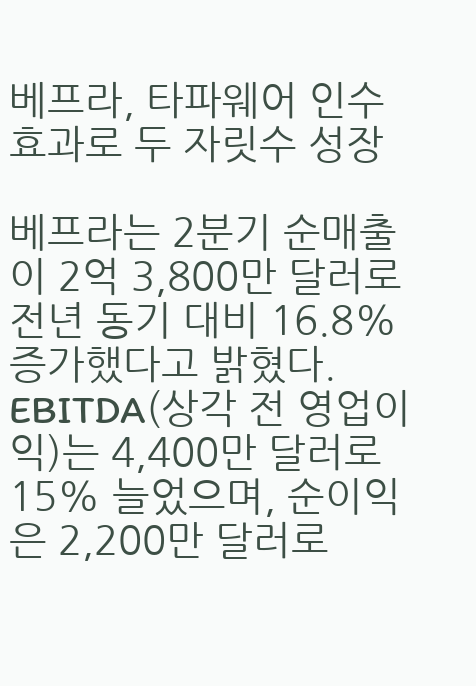베프라, 타파웨어 인수 효과로 두 자릿수 성장

베프라는 2분기 순매출이 2억 3,800만 달러로 전년 동기 대비 16.8% 증가했다고 밝혔다. EBITDA(상각 전 영업이익)는 4,400만 달러로 15% 늘었으며, 순이익은 2,200만 달러로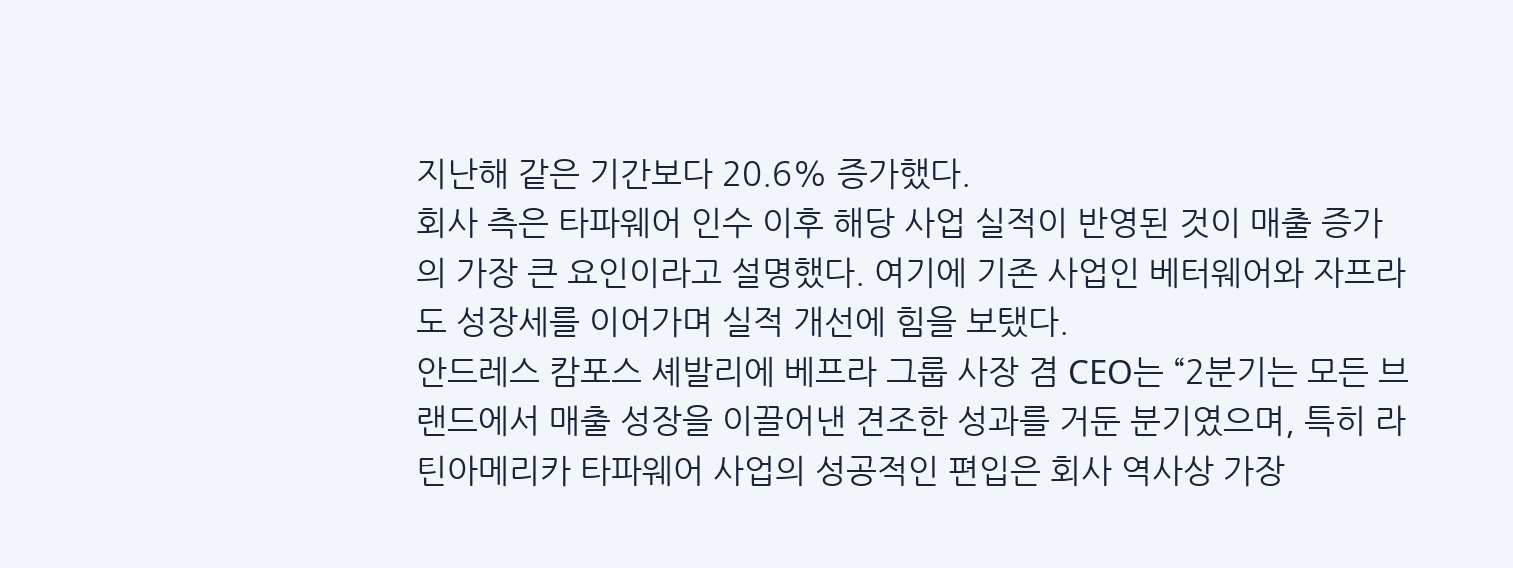지난해 같은 기간보다 20.6% 증가했다.
회사 측은 타파웨어 인수 이후 해당 사업 실적이 반영된 것이 매출 증가의 가장 큰 요인이라고 설명했다. 여기에 기존 사업인 베터웨어와 자프라도 성장세를 이어가며 실적 개선에 힘을 보탰다.
안드레스 캄포스 셰발리에 베프라 그룹 사장 겸 CEO는 “2분기는 모든 브랜드에서 매출 성장을 이끌어낸 견조한 성과를 거둔 분기였으며, 특히 라틴아메리카 타파웨어 사업의 성공적인 편입은 회사 역사상 가장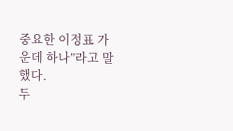중요한 이정표 가운데 하나”라고 말했다.
두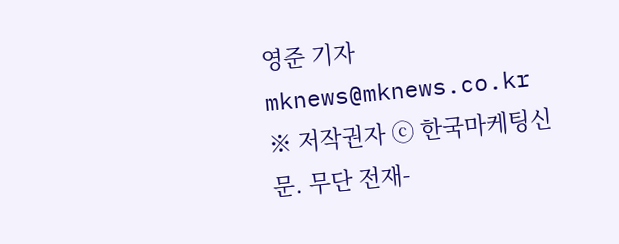영준 기자 mknews@mknews.co.kr
※ 저작권자 ⓒ 한국마케팅신문. 무단 전재-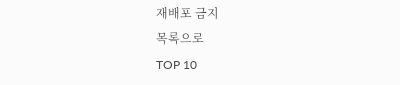재배포 금지
목록으로
TOP 10